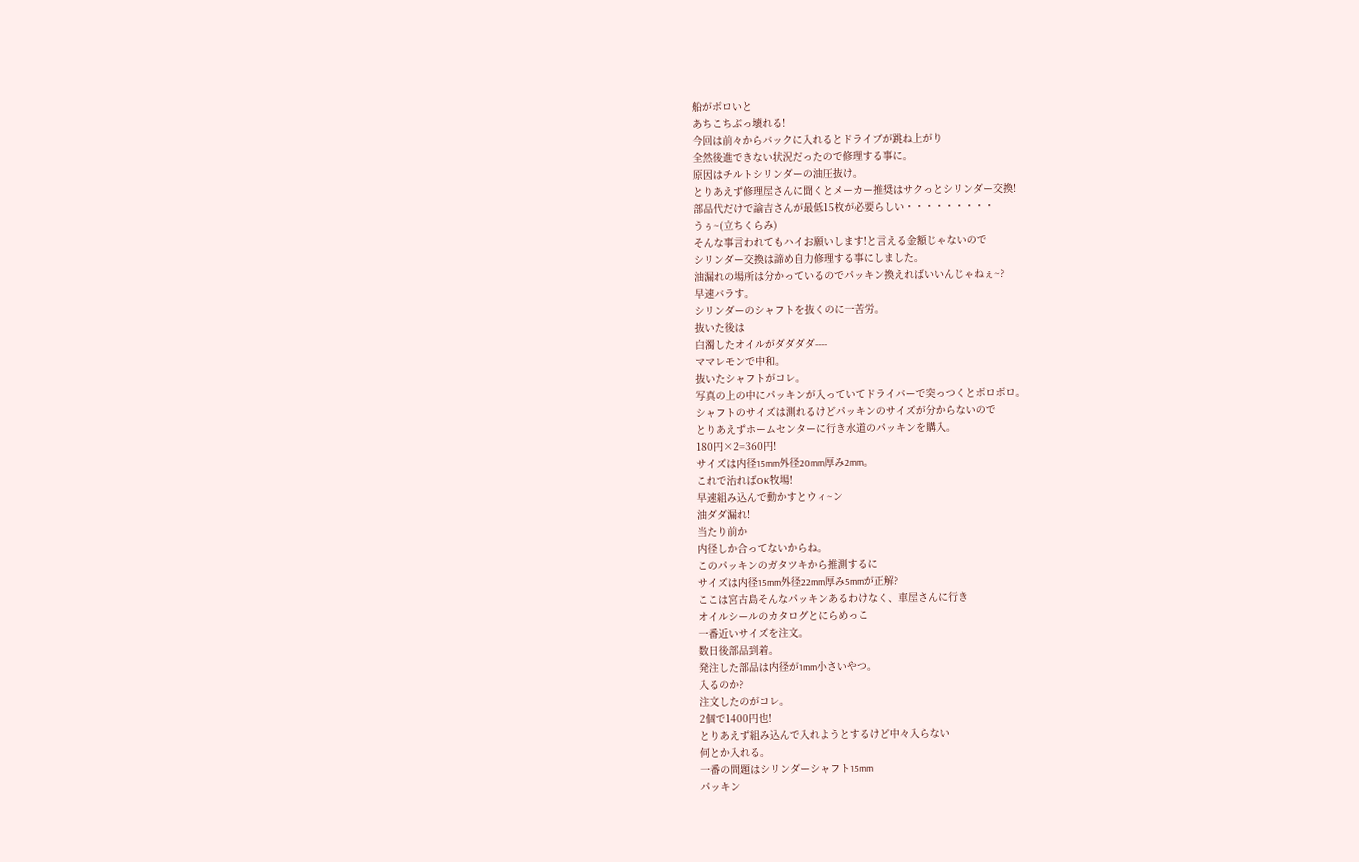船がボロいと
あちこちぶっ壊れる!
今回は前々からバックに入れるとドライブが跳ね上がり
全然後進できない状況だったので修理する事に。
原因はチルトシリンダーの油圧抜け。
とりあえず修理屋さんに聞くとメーカー推奨はサクっとシリンダー交換!
部品代だけで諭吉さんが最低15枚が必要らしい・・・・・・・・・
うぅ~(立ちくらみ)
そんな事言われてもハイお願いします!と言える金額じゃないので
シリンダー交換は諦め自力修理する事にしました。
油漏れの場所は分かっているのでパッキン換えればいいんじゃねぇ~?
早速バラす。
シリンダーのシャフトを抜くのに一苦労。
抜いた後は
白濁したオイルがダダダダ----
ママレモンで中和。
抜いたシャフトがコレ。
写真の上の中にパッキンが入っていてドライバーで突っつくとボロボロ。
シャフトのサイズは測れるけどパッキンのサイズが分からないので
とりあえずホームセンターに行き水道のパッキンを購入。
180円×2=360円!
サイズは内径15mm外径20mm厚み2mm。
これで治ればOK牧場!
早速組み込んで動かすとウィ~ン
油ダダ漏れ!
当たり前か
内径しか合ってないからね。
このパッキンのガタツキから推測するに
サイズは内径15mm外径22mm厚み5mmが正解?
ここは宮古島そんなパッキンあるわけなく、車屋さんに行き
オイルシールのカタログとにらめっこ
一番近いサイズを注文。
数日後部品到着。
発注した部品は内径が1mm小さいやつ。
入るのか?
注文したのがコレ。
2個で1400円也!
とりあえず組み込んで入れようとするけど中々入らない
何とか入れる。
一番の問題はシリンダーシャフト15mm
パッキン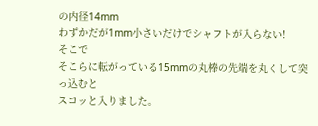の内径14mm
わずかだが1mm小さいだけでシャフトが入らない!
そこで
そこらに転がっている15mmの丸棒の先端を丸くして突っ込むと
スコッと入りました。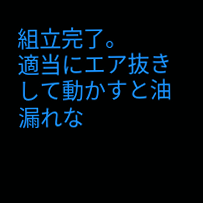組立完了。
適当にエア抜きして動かすと油漏れな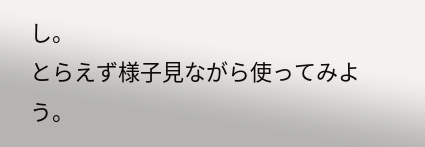し。
とらえず様子見ながら使ってみよう。